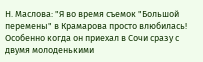Н. Маслова: "Я во время съемок "Большой перемены" в Крамарова просто влюбилась! Особенно когда он приехал в Сочи сразу с двумя молоденькими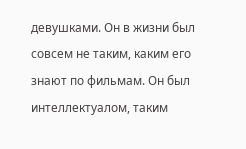девушками. Он в жизни был совсем не таким, каким его знают по фильмам. Он был интеллектуалом, таким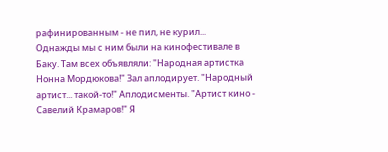рафинированным - не пил, не курил...
Однажды мы с ним были на кинофестивале в Баку. Там всех объявляли: "Народная артистка Нонна Мордюкова!" Зал аплодирует. "Народный артист... такой-то!" Аплодисменты. "Артист кино - Савелий Крамаров!" Я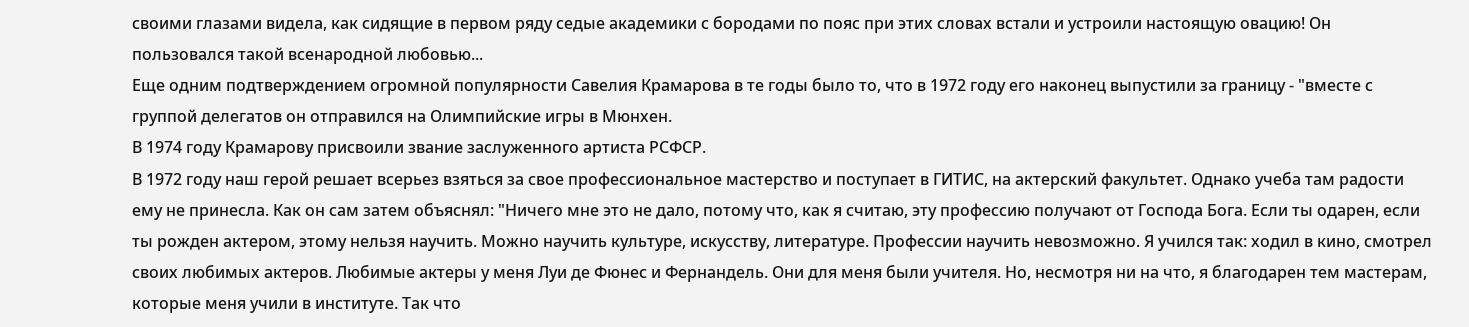своими глазами видела, как сидящие в первом ряду седые академики с бородами по пояс при этих словах встали и устроили настоящую овацию! Он пользовался такой всенародной любовью...
Еще одним подтверждением огромной популярности Савелия Крамарова в те годы было то, что в 1972 году его наконец выпустили за границу - "вместе с группой делегатов он отправился на Олимпийские игры в Мюнхен.
В 1974 году Крамарову присвоили звание заслуженного артиста РСФСР.
В 1972 году наш герой решает всерьез взяться за свое профессиональное мастерство и поступает в ГИТИС, на актерский факультет. Однако учеба там радости ему не принесла. Как он сам затем объяснял: "Ничего мне это не дало, потому что, как я считаю, эту профессию получают от Господа Бога. Если ты одарен, если ты рожден актером, этому нельзя научить. Можно научить культуре, искусству, литературе. Профессии научить невозможно. Я учился так: ходил в кино, смотрел своих любимых актеров. Любимые актеры у меня Луи де Фюнес и Фернандель. Они для меня были учителя. Но, несмотря ни на что, я благодарен тем мастерам, которые меня учили в институте. Так что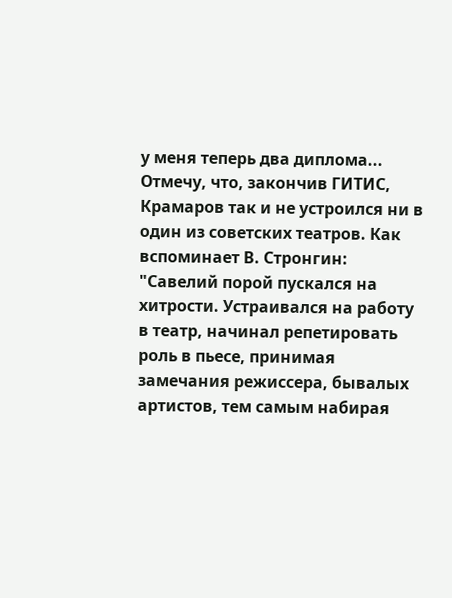у меня теперь два диплома...
Отмечу, что, закончив ГИТИС, Крамаров так и не устроился ни в один из советских театров. Как вспоминает В. Стронгин: "Савелий порой пускался на хитрости. Устраивался на работу в театр, начинал репетировать роль в пьесе, принимая замечания режиссера, бывалых артистов, тем самым набирая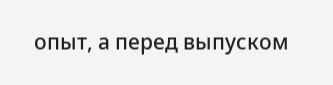опыт, а перед выпуском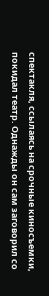спектакля, ссылаясь на срочные киносъемки, покидал театр. Однажды он сам заговорил со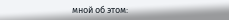мной об этом: